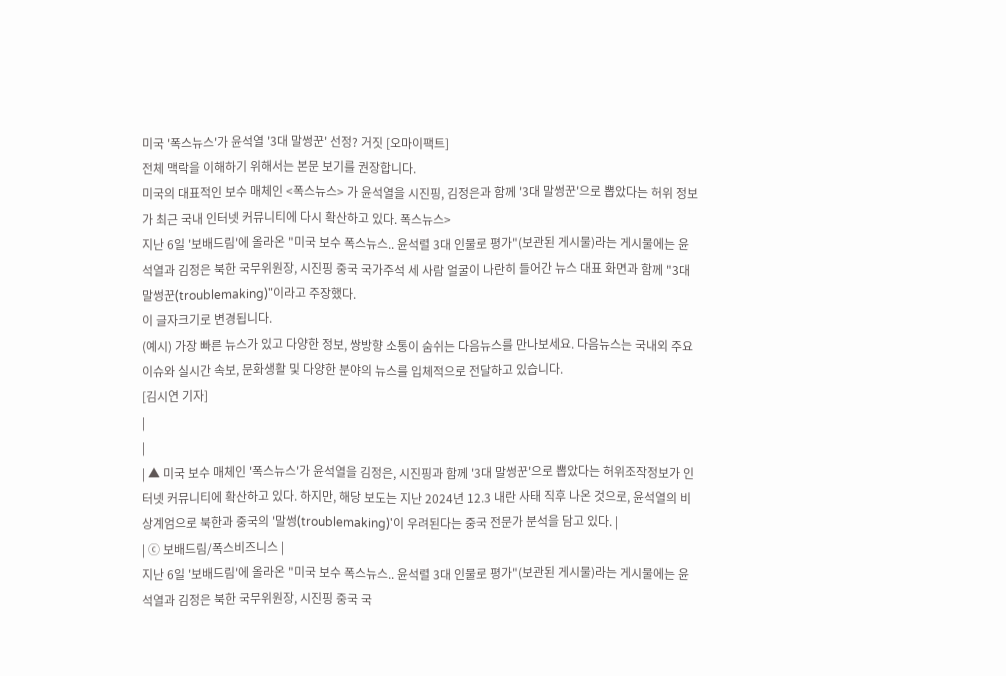미국 '폭스뉴스'가 윤석열 '3대 말썽꾼' 선정? 거짓 [오마이팩트]
전체 맥락을 이해하기 위해서는 본문 보기를 권장합니다.
미국의 대표적인 보수 매체인 <폭스뉴스> 가 윤석열을 시진핑, 김정은과 함께 '3대 말썽꾼'으로 뽑았다는 허위 정보가 최근 국내 인터넷 커뮤니티에 다시 확산하고 있다. 폭스뉴스>
지난 6일 '보배드림'에 올라온 "미국 보수 폭스뉴스.. 윤석렬 3대 인물로 평가"(보관된 게시물)라는 게시물에는 윤석열과 김정은 북한 국무위원장, 시진핑 중국 국가주석 세 사람 얼굴이 나란히 들어간 뉴스 대표 화면과 함께 "3대 말썽꾼(troublemaking)"이라고 주장했다.
이 글자크기로 변경됩니다.
(예시) 가장 빠른 뉴스가 있고 다양한 정보, 쌍방향 소통이 숨쉬는 다음뉴스를 만나보세요. 다음뉴스는 국내외 주요이슈와 실시간 속보, 문화생활 및 다양한 분야의 뉴스를 입체적으로 전달하고 있습니다.
[김시연 기자]
|
|
| ▲ 미국 보수 매체인 '폭스뉴스'가 윤석열을 김정은, 시진핑과 함께 '3대 말썽꾼'으로 뽑았다는 허위조작정보가 인터넷 커뮤니티에 확산하고 있다. 하지만, 해당 보도는 지난 2024년 12.3 내란 사태 직후 나온 것으로, 윤석열의 비상계엄으로 북한과 중국의 '말썽(troublemaking)'이 우려된다는 중국 전문가 분석을 담고 있다. |
| ⓒ 보배드림/폭스비즈니스 |
지난 6일 '보배드림'에 올라온 "미국 보수 폭스뉴스.. 윤석렬 3대 인물로 평가"(보관된 게시물)라는 게시물에는 윤석열과 김정은 북한 국무위원장, 시진핑 중국 국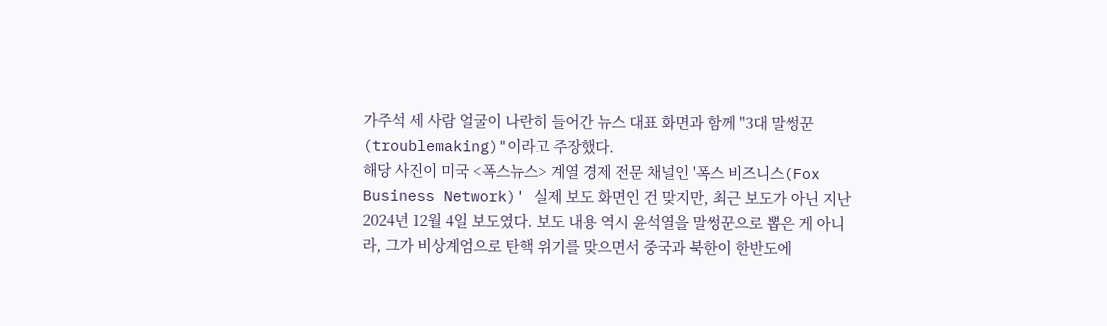가주석 세 사람 얼굴이 나란히 들어간 뉴스 대표 화면과 함께 "3대 말썽꾼(troublemaking)"이라고 주장했다.
해당 사진이 미국 <폭스뉴스> 계열 경제 전문 채널인 '폭스 비즈니스(Fox Business Network)' 실제 보도 화면인 건 맞지만, 최근 보도가 아닌 지난 2024년 12월 4일 보도였다. 보도 내용 역시 윤석열을 말썽꾼으로 뽑은 게 아니라, 그가 비상계엄으로 탄핵 위기를 맞으면서 중국과 북한이 한반도에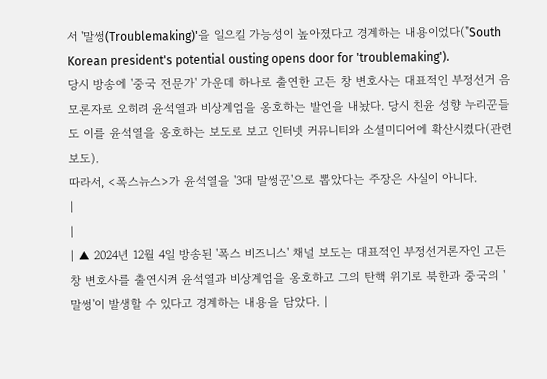서 '말썽(Troublemaking)'을 일으킬 가능성이 높아졌다고 경계하는 내용이었다("South Korean president's potential ousting opens door for 'troublemaking').
당시 방송에 '중국 전문가' 가운데 하나로 출연한 고든 창 변호사는 대표적인 부정선거 음모론자로 오히려 윤석열과 비상계엄을 옹호하는 발언을 내놨다. 당시 친윤 성향 누리꾼들도 이를 윤석열을 옹호하는 보도로 보고 인터넷 커뮤니티와 소셜미디어에 확산시켰다(관련 보도).
따라서, <폭스뉴스>가 윤석열을 '3대 말썽꾼'으로 뽑았다는 주장은 사실이 아니다.
|
|
| ▲ 2024년 12월 4일 방송된 '폭스 비즈니스' 채널 보도는 대표적인 부정선거론자인 고든 창 변호사를 출연시켜 윤석열과 비상계엄을 옹호하고 그의 탄핵 위기로 북한과 중국의 '말썽'이 발생할 수 있다고 경계하는 내용을 담았다. |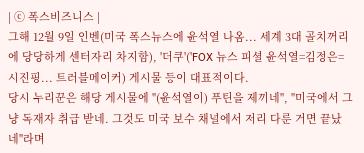| ⓒ 폭스비즈니스 |
그해 12월 9일 인벤(미국 폭스뉴스에 윤석열 나옴... 세계 3대 골치꺼리에 당당하게 센터자리 차지함), '더쿠'('FOX 뉴스 피셜 윤석열=김정은=시진핑... 트러블메이커) 게시물 등이 대표적이다.
당시 누리꾼은 해당 게시물에 "(윤석열이) 푸틴을 제끼네", "미국에서 그냥 독재자 취급 받네. 그것도 미국 보수 채널에서 저리 다룬 거면 끝났네"라며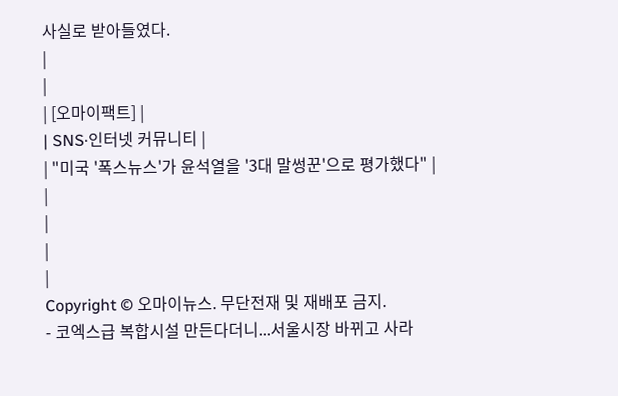사실로 받아들였다.
|
|
| [오마이팩트] |
| SNS·인터넷 커뮤니티 |
| "미국 '폭스뉴스'가 윤석열을 '3대 말썽꾼'으로 평가했다" |
|
|
|
|
Copyright © 오마이뉴스. 무단전재 및 재배포 금지.
- 코엑스급 복합시설 만든다더니...서울시장 바뀌고 사라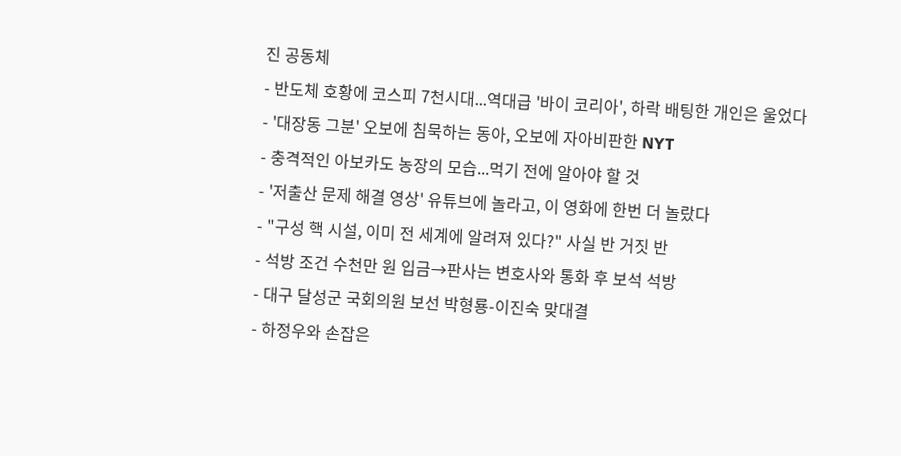진 공동체
- 반도체 호황에 코스피 7천시대...역대급 '바이 코리아', 하락 배팅한 개인은 울었다
- '대장동 그분' 오보에 침묵하는 동아, 오보에 자아비판한 NYT
- 충격적인 아보카도 농장의 모습...먹기 전에 알아야 할 것
- '저출산 문제 해결 영상' 유튜브에 놀라고, 이 영화에 한번 더 놀랐다
- "구성 핵 시설, 이미 전 세계에 알려져 있다?" 사실 반 거짓 반
- 석방 조건 수천만 원 입금→판사는 변호사와 통화 후 보석 석방
- 대구 달성군 국회의원 보선 박형룡-이진숙 맞대결
- 하정우와 손잡은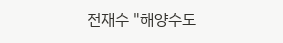전재수 "해양수도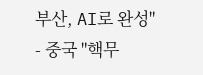부산, AI로 완성"
- 중국 "핵무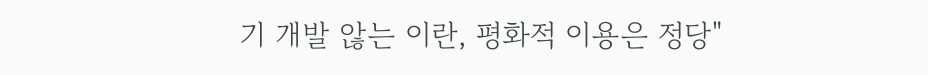기 개발 않는 이란, 평화적 이용은 정당"